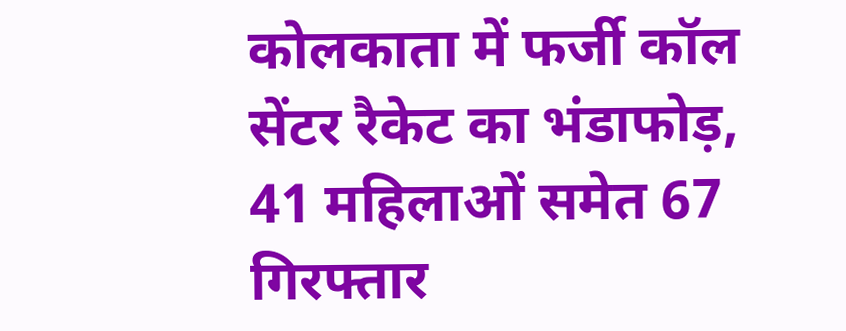कोलकाता में फर्जी कॉल सेंटर रैकेट का भंडाफोड़, 41 महिलाओं समेत 67 गिरफ्तार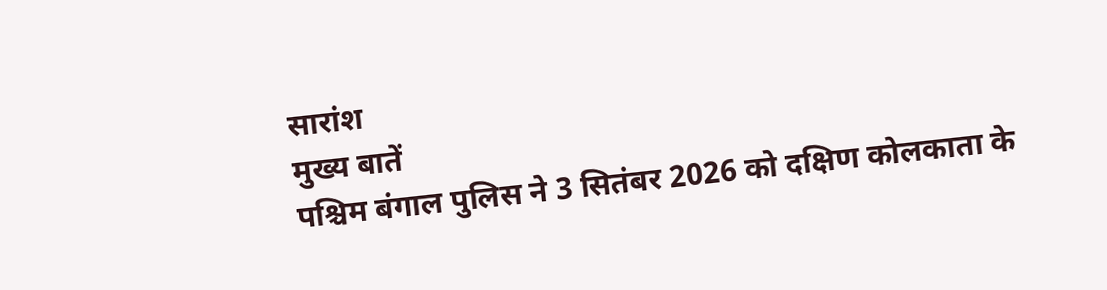सारांश
मुख्य बातें
पश्चिम बंगाल पुलिस ने 3 सितंबर 2026 को दक्षिण कोलकाता के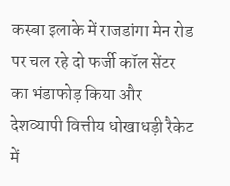कस्बा इलाके में राजडांगा मेन रोड पर चल रहे दो फर्जी कॉल सेंटर का भंडाफोड़ किया और देशव्यापी वित्तीय धोखाधड़ी रैकेट में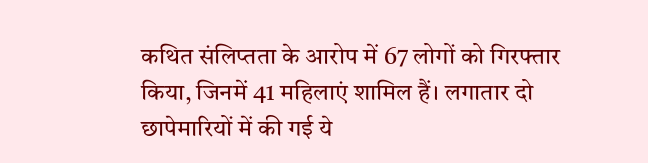कथित संलिप्तता के आरोप में 67 लोगों को गिरफ्तार किया, जिनमें 41 महिलाएं शामिल हैं। लगातार दो छापेमारियों में की गई ये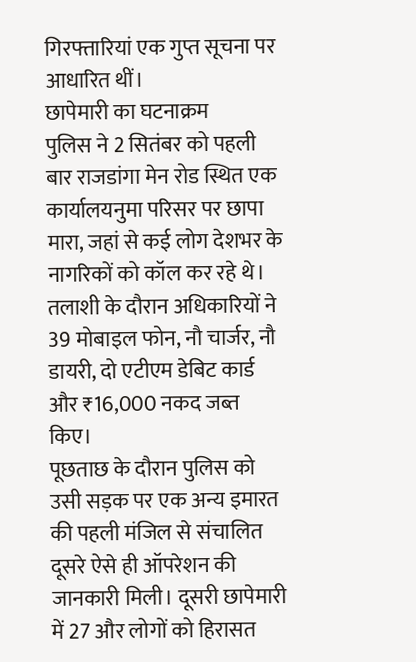गिरफ्तारियां एक गुप्त सूचना पर आधारित थीं।
छापेमारी का घटनाक्रम
पुलिस ने 2 सितंबर को पहली बार राजडांगा मेन रोड स्थित एक कार्यालयनुमा परिसर पर छापा मारा, जहां से कई लोग देशभर के नागरिकों को कॉल कर रहे थे। तलाशी के दौरान अधिकारियों ने 39 मोबाइल फोन, नौ चार्जर, नौ डायरी, दो एटीएम डेबिट कार्ड और ₹16,000 नकद जब्त किए।
पूछताछ के दौरान पुलिस को उसी सड़क पर एक अन्य इमारत की पहली मंजिल से संचालित दूसरे ऐसे ही ऑपरेशन की जानकारी मिली। दूसरी छापेमारी में 27 और लोगों को हिरासत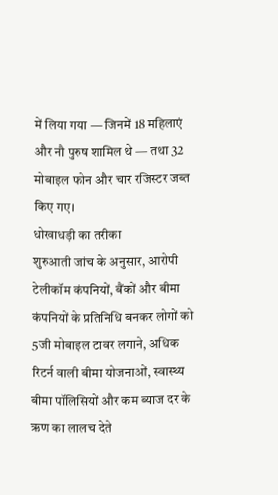में लिया गया — जिनमें 18 महिलाएं और नौ पुरुष शामिल थे — तथा 32 मोबाइल फोन और चार रजिस्टर जब्त किए गए।
धोखाधड़ी का तरीका
शुरुआती जांच के अनुसार, आरोपी टेलीकॉम कंपनियों, बैंकों और बीमा कंपनियों के प्रतिनिधि बनकर लोगों को 5जी मोबाइल टावर लगाने, अधिक रिटर्न वाली बीमा योजनाओं, स्वास्थ्य बीमा पॉलिसियों और कम ब्याज दर के ऋण का लालच देते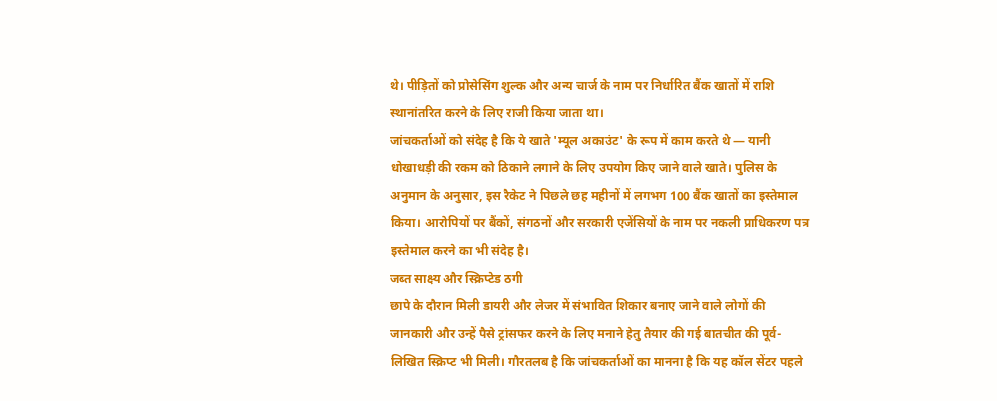थे। पीड़ितों को प्रोसेसिंग शुल्क और अन्य चार्ज के नाम पर निर्धारित बैंक खातों में राशि स्थानांतरित करने के लिए राजी किया जाता था।
जांचकर्ताओं को संदेह है कि ये खाते 'म्यूल अकाउंट' के रूप में काम करते थे — यानी धोखाधड़ी की रकम को ठिकाने लगाने के लिए उपयोग किए जाने वाले खाते। पुलिस के अनुमान के अनुसार, इस रैकेट ने पिछले छह महीनों में लगभग 100 बैंक खातों का इस्तेमाल किया। आरोपियों पर बैंकों, संगठनों और सरकारी एजेंसियों के नाम पर नकली प्राधिकरण पत्र इस्तेमाल करने का भी संदेह है।
जब्त साक्ष्य और स्क्रिप्टेड ठगी
छापे के दौरान मिली डायरी और लेजर में संभावित शिकार बनाए जाने वाले लोगों की जानकारी और उन्हें पैसे ट्रांसफर करने के लिए मनाने हेतु तैयार की गई बातचीत की पूर्व-लिखित स्क्रिप्ट भी मिली। गौरतलब है कि जांचकर्ताओं का मानना है कि यह कॉल सेंटर पहले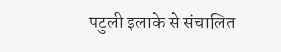पटुली इलाके से संचालित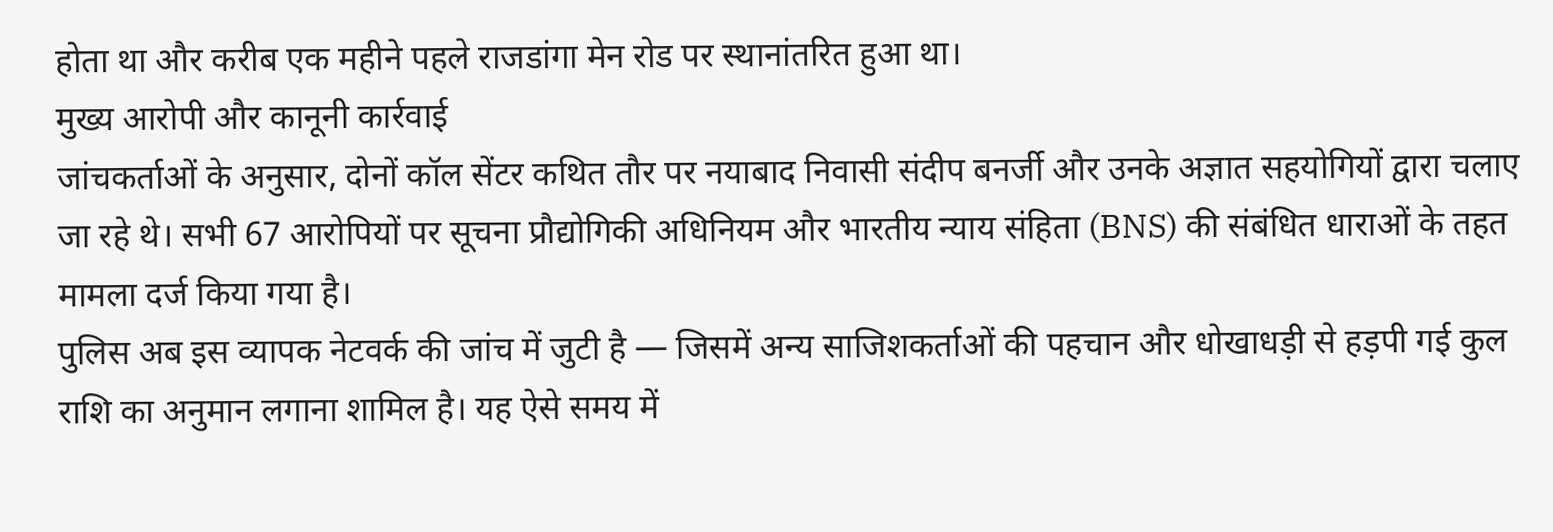होता था और करीब एक महीने पहले राजडांगा मेन रोड पर स्थानांतरित हुआ था।
मुख्य आरोपी और कानूनी कार्रवाई
जांचकर्ताओं के अनुसार, दोनों कॉल सेंटर कथित तौर पर नयाबाद निवासी संदीप बनर्जी और उनके अज्ञात सहयोगियों द्वारा चलाए जा रहे थे। सभी 67 आरोपियों पर सूचना प्रौद्योगिकी अधिनियम और भारतीय न्याय संहिता (BNS) की संबंधित धाराओं के तहत मामला दर्ज किया गया है।
पुलिस अब इस व्यापक नेटवर्क की जांच में जुटी है — जिसमें अन्य साजिशकर्ताओं की पहचान और धोखाधड़ी से हड़पी गई कुल राशि का अनुमान लगाना शामिल है। यह ऐसे समय में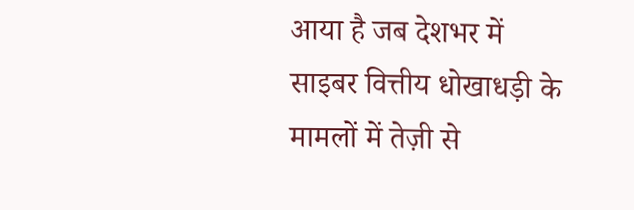आया है जब देशभर में साइबर वित्तीय धोखाधड़ी के मामलों में तेज़ी से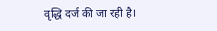वृद्धि दर्ज की जा रही है।